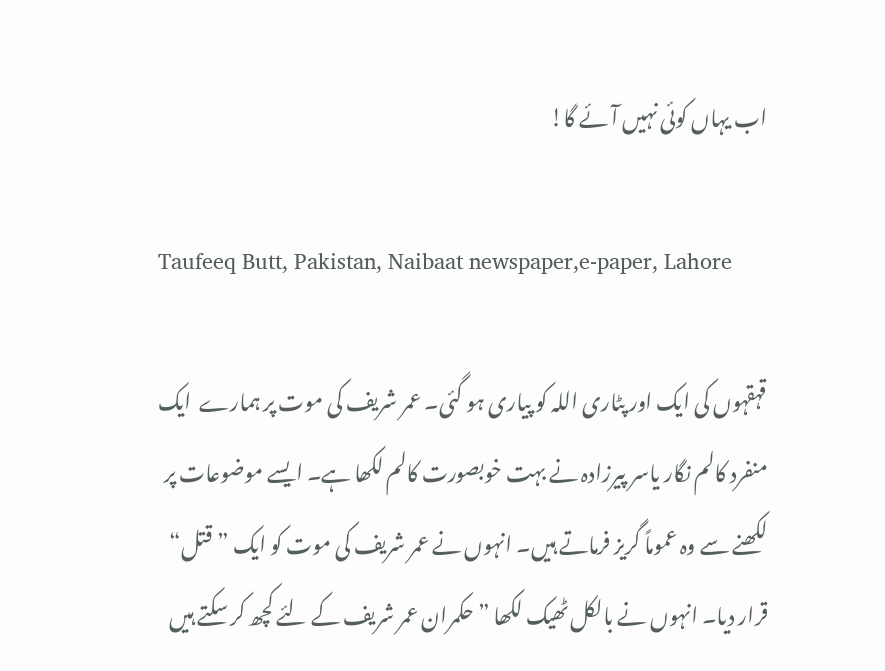اب یہاں کوئی نہیں آئے گا!

Taufeeq Butt, Pakistan, Naibaat newspaper,e-paper, Lahore

قہقہوں کی ایک اور پٹاری اللہ کو پیاری ہو گئی۔ عمر شریف کی موت پر ہمارے  ایک منفرد کالم نگار یاسر پیرزادہ نے بہت خوبصورت کالم لکھا ہے۔ ایسے موضوعات پر لکھنے سے وہ عموماً گریز فرماتے ہیں۔ انہوں نے عمر شریف کی موت کو ایک ”قتل“ قرار دیا۔ انہوں نے بالکل ٹھیک لکھا ”حکمران عمر شریف کے لئے کچھ کر سکتے ہیں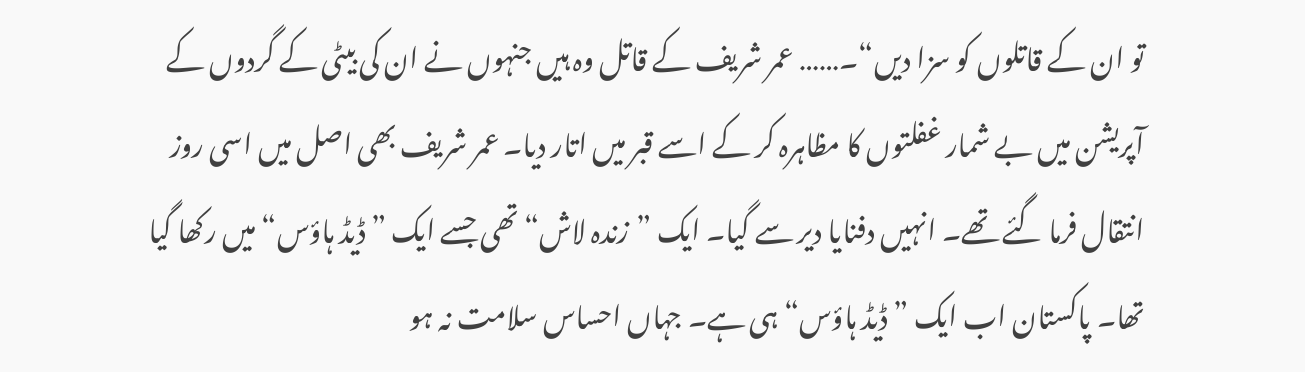تو ان کے قاتلوں کو سزا دیں“۔…… عمر شریف کے قاتل وہ ہیں جنہوں نے ان کی بیٹی کے گردوں کے آپریشن میں بے شمار غفلتوں کا مظاہرہ کر کے اسے قبر میں اتار دیا۔ عمر شریف بھی اصل میں اسی روز انتقال فرما گئے تھے۔ انہیں دفنایا دیر سے گیا۔ ایک ”زندہ لاش“ تھی جسے ایک ”ڈیڈ ہاؤس“ میں رکھا گیا تھا۔ پاکستان اب ایک ”ڈیڈ ہاؤس“ ہی ہے۔ جہاں احساس سلامت نہ ہو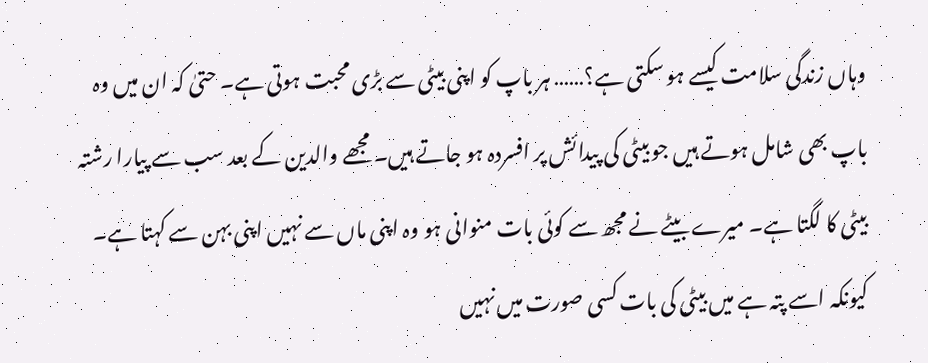وہاں زندگی سلامت کیسے ہو سکتی ہے؟…… ہر باپ کو اپنی بیٹی سے بڑی محبت ہوتی ہے۔ حتیٰ کہ ان میں وہ باپ بھی شامل ہوتے ہیں جو بیٹی کی پیدائش پر افسردہ ہو جاتے ہیں۔ مجھے والدین کے بعد سب سے پیارا رشتہ بیٹی کا لگتا ہے۔ میرے بیٹے نے مجھ سے کوئی بات منوانی ہو وہ اپنی ماں سے نہیں اپنی بہن سے کہتا ہے۔ کیونکہ اسے پتہ ہے میں بیٹی کی بات کسی صورت میں نہیں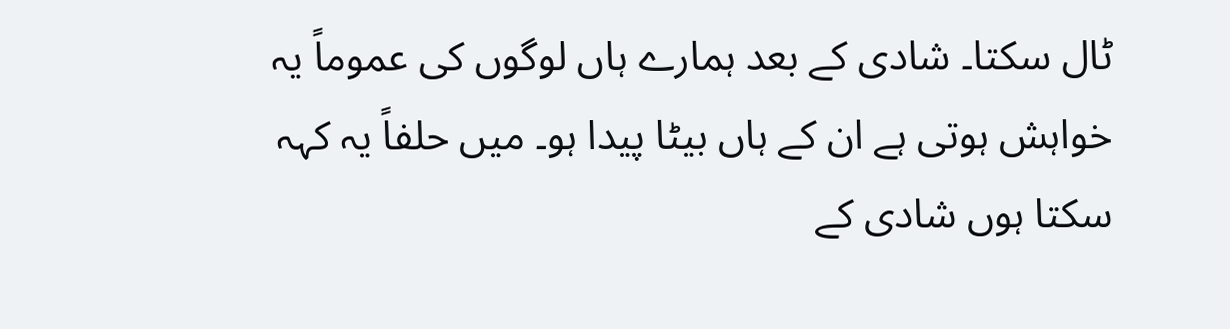ٹال سکتا۔ شادی کے بعد ہمارے ہاں لوگوں کی عموماً یہ خواہش ہوتی ہے ان کے ہاں بیٹا پیدا ہو۔ میں حلفاً یہ کہہ سکتا ہوں شادی کے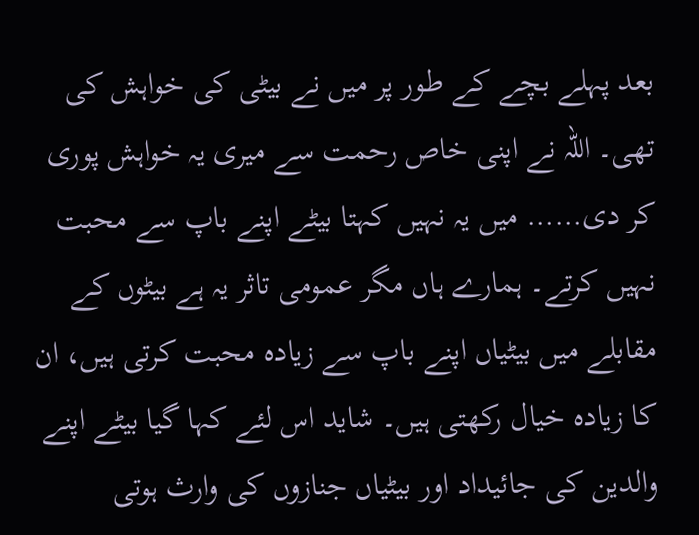بعد پہلے بچے کے طور پر میں نے بیٹی کی خواہش کی تھی۔ اللہ نے اپنی خاص رحمت سے میری یہ خواہش پوری کر دی…… میں یہ نہیں کہتا بیٹے اپنے باپ سے محبت نہیں کرتے۔ ہمارے ہاں مگر عمومی تاثر یہ ہے بیٹوں کے مقابلے میں بیٹیاں اپنے باپ سے زیادہ محبت کرتی ہیں، ان کا زیادہ خیال رکھتی ہیں۔ شاید اس لئے کہا گیا بیٹے اپنے والدین کی جائیداد اور بیٹیاں جنازوں کی وارث ہوتی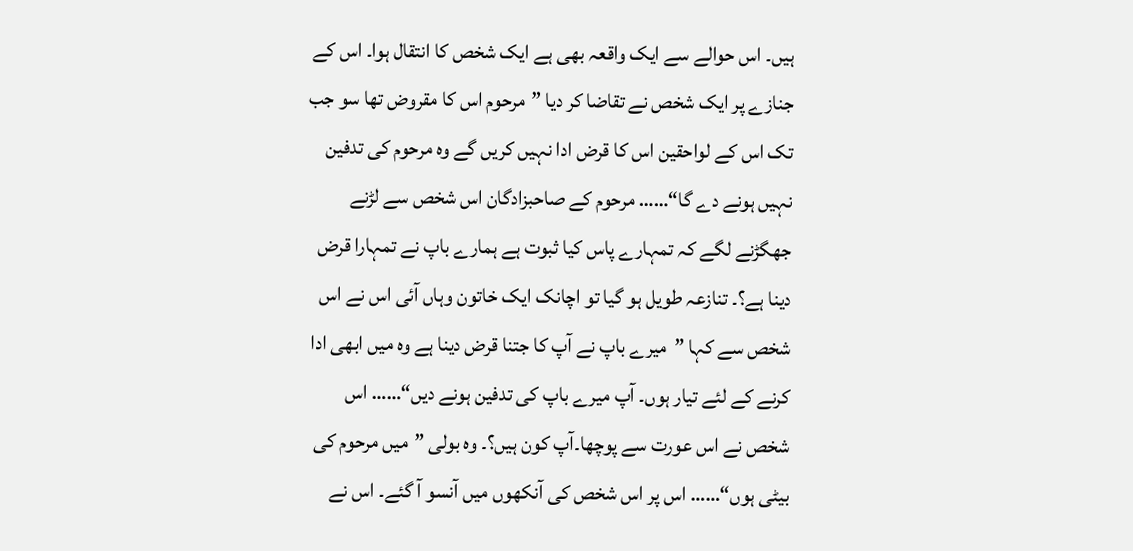ہیں۔ اس حوالے سے ایک واقعہ بھی ہے ایک شخص کا انتقال ہوا۔ اس کے جنازے پر ایک شخص نے تقاضا کر دیا ”مرحوم اس کا مقروض تھا سو جب تک اس کے لواحقین اس کا قرض ادا نہیں کریں گے وہ مرحوم کی تدفین نہیں ہونے دے گا“…… مرحوم کے صاحبزادگان اس شخص سے لڑنے جھگڑنے لگے کہ تمہارے پاس کیا ثبوت ہے ہمارے باپ نے تمہارا قرض دینا ہے؟۔ تنازعہ طویل ہو گیا تو اچانک ایک خاتون وہاں آئی اس نے اس شخص سے کہا ”میرے باپ نے آپ کا جتنا قرض دینا ہے وہ میں ابھی ادا کرنے کے لئے تیار ہوں۔ آپ میرے باپ کی تدفین ہونے دیں“…… اس شخص نے اس عورت سے پوچھا۔آپ کون ہیں؟۔ وہ بولی ”میں مرحوم کی بیٹی ہوں“…… اس پر اس شخص کی آنکھوں میں آنسو آ گئے۔ اس نے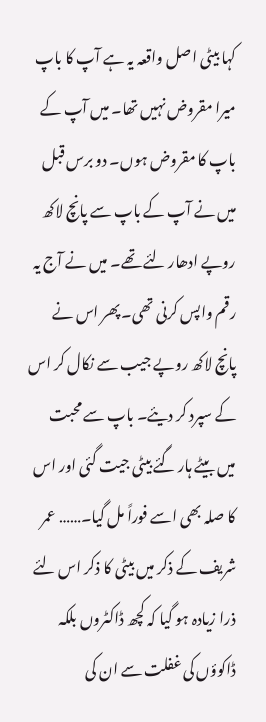کہا بیٹی اصل واقعہ یہ ہے آپ کا باپ میرا مقروض نہیں تھا۔ میں آپ کے باپ کا مقروض ہوں۔ دو برس قبل میں نے آپ کے باپ سے پانچ لاکھ روپے ادھار لئے تھے۔ میں نے آج یہ رقم واپس کرنی تھی۔ پھر اس نے پانچ لاکھ روپے جیب سے نکال کر اس کے سپرد کر دیئے۔ باپ سے محبت میں بیٹے ہار گئے بیٹی جیت گئی اور اس کا صلہ بھی اسے فوراً مل گیا۔…… عمر شریف کے ذکر میں بیٹی کا ذکر اس لئے ذرا زیادہ ہو گیا کہ کچھ ڈاکٹروں بلکہ ڈاکوؤں کی غفلت سے ان کی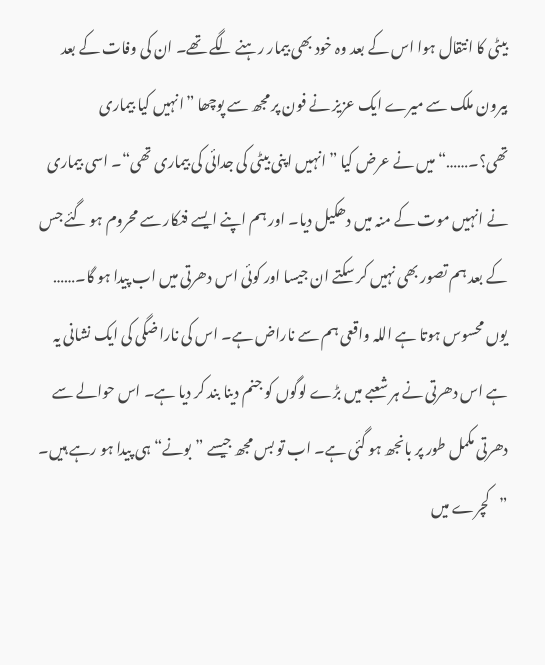بیٹی کا انتقال ہوا اس کے بعد وہ خود بھی بیمار رہنے لگے تھے۔ ان کی وفات کے بعد بیرون ملک سے میرے ایک عزیز نے فون پر مجھ سے پوچھا ”انہیں کیا بیماری تھی؟۔……“ میں نے عرض کیا ”انہیں اپنی بیٹی کی جدائی کی بیماری تھی“۔ اسی بیماری نے انہیں موت کے منہ میں دھکیل دیا۔ اور ہم اپنے ایسے فنکار سے محروم ہو گئے جس کے بعد ہم تصور بھی نہیں کر سکتے ان جیسا اور کوئی اس دھرتی میں اب پیدا ہو گا۔…… یوں محسوس ہوتا ہے اللہ واقعی ہم سے ناراض ہے۔ اس کی ناراضگی کی ایک نشانی یہ ہے اس دھرتی نے ہر شعبے میں بڑے لوگوں کو جنم دینا بند کر دیا ہے۔ اس حوالے سے دھرتی مکمل طور پر بانجھ ہو گئی ہے۔ اب تو بس مجھ جیسے ”بونے“ ہی پیدا ہو رہے ہیں۔ ”کچرے میں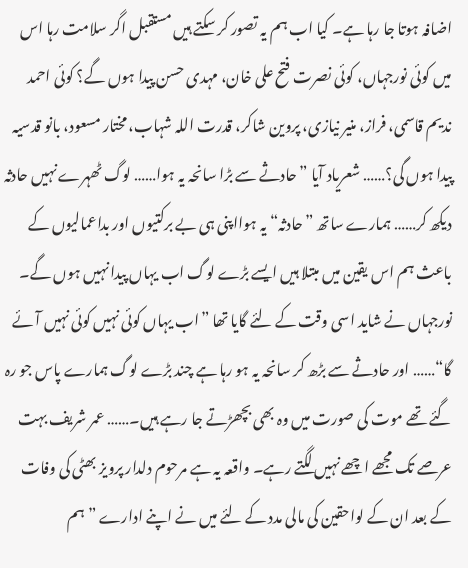اضافہ ہوتا جا رہا ہے۔ کیا اب ہم یہ تصور کر سکتے ہیں مستقبل اگر سلامت رہا اس میں کوئی نورجہاں، کوئی نصرت فتح علی خان، مہدی حسن پیدا ہوں گے؟ کوئی احمد ندیم قاسمی، فراز، منیر نیازی، پروین شاکر، قدرت اللہ شہاب، مختار مسعود، بانو قدسیہ  پیدا ہوں گی؟…… شعریاد آیا ”حادثے سے بڑا سانحہ یہ ہوا…… لوگ ٹھہرے نہیں حادثہ دیکھ کر…… ہمارے ساتھ ”حادثہ“ یہ ہوااپنی ہی بے برکتیوں اور بداعمالیوں کے باعث ہم اس یقین میں مبتلا ہیں ایسے بڑے لوگ اب یہاں پیدا نہیں ہوں گے۔ نورجہاں نے شاید اسی وقت کے لئے گایا تھا ”اب یہاں کوئی نہیں کوئی نہیں آئے گا“…… اور حادثے سے بڑھ کر سانحہ یہ ہو رہا ہے چند بڑے لوگ ہمارے پاس جو رہ گئے تھے موت کی صورت میں وہ بھی بچھڑتے جا رہے ہیں۔…… عمر شریف بہت عرصے تک مجھے اچھے نہیں لگتے رہے۔ واقعہ یہ ہے مرحوم دلدار پرویز بھٹی کی وفات کے بعد ان کے لواحقین کی مالی مدد کے لئے میں نے اپنے ادارے ”ہم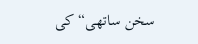سخن ساتھی“ کی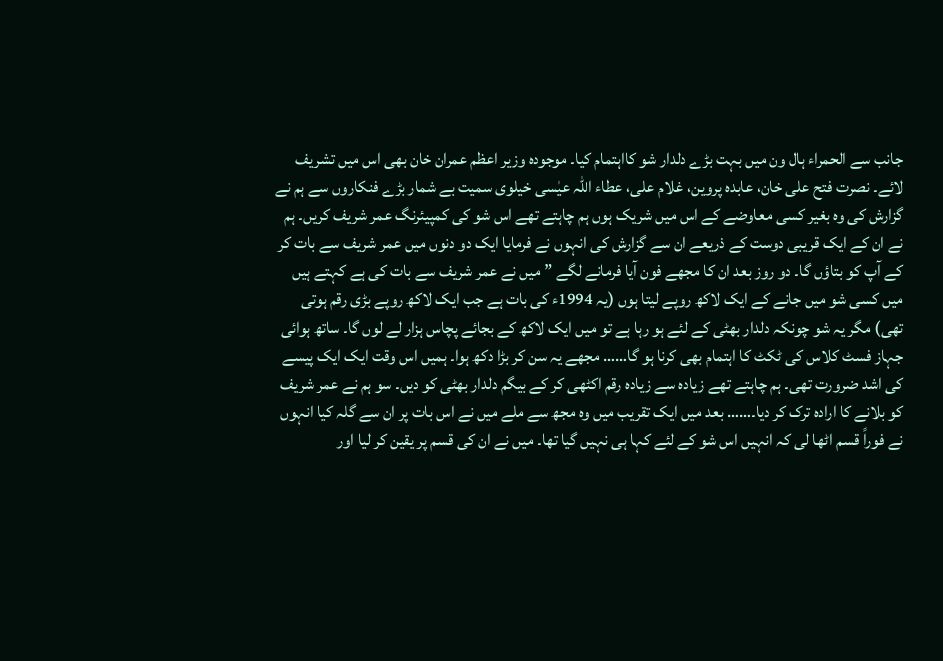جانب سے الحمراء ہال ون میں بہت بڑے دلدار شو کااہتمام کیا۔ موجودہ وزیر اعظم عمران خان بھی اس میں تشریف لائے۔ نصرت فتح علی خان، عابدہ پروین، غلام علی، عطاء اللہ عیٰسی خیلوی سمیت بے شمار بڑے فنکاروں سے ہم نے گزارش کی وہ بغیر کسی معاوضے کے اس میں شریک ہوں ہم چاہتے تھے اس شو کی کمپیئرنگ عمر شریف کریں۔ ہم نے ان کے ایک قریبی دوست کے ذریعے ان سے گزارش کی انہوں نے فرمایا ایک دو دنوں میں عمر شریف سے بات کر کے آپ کو بتاؤں گا۔ دو روز بعد ان کا مجھے فون آیا فرمانے لگے ”میں نے عمر شریف سے بات کی ہے کہتے ہیں میں کسی شو میں جانے کے ایک لاکھ روپے لیتا ہوں (یہ 1994ء کی بات ہے جب ایک لاکھ روپے بڑی رقم ہوتی تھی) مگر یہ شو چونکہ دلدار بھٹی کے لئے ہو رہا ہے تو میں ایک لاکھ کے بجائے پچاس ہزار لے لوں گا۔ ساتھ ہوائی جہاز فسٹ کلاس کی ٹکٹ کا اہتمام بھی کرنا ہو گا…… مجھے یہ سن کر بڑا دکھ ہوا۔ ہمیں اس وقت ایک ایک پیسے کی اشد ضرورت تھی۔ ہم چاہتے تھے زیادہ سے زیادہ رقم اکٹھی کر کے بیگم دلدار بھٹی کو دیں۔ سو ہم نے عمر شریف کو بلانے کا ارادہ ترک کر دیا۔…… بعد میں ایک تقریب میں وہ مجھ سے ملے میں نے اس بات پر ان سے گلہ کیا انہوں نے فوراً قسم اٹھا لی کہ انہیں اس شو کے لئے کہا ہی نہیں گیا تھا۔ میں نے ان کی قسم پر یقین کر لیا اور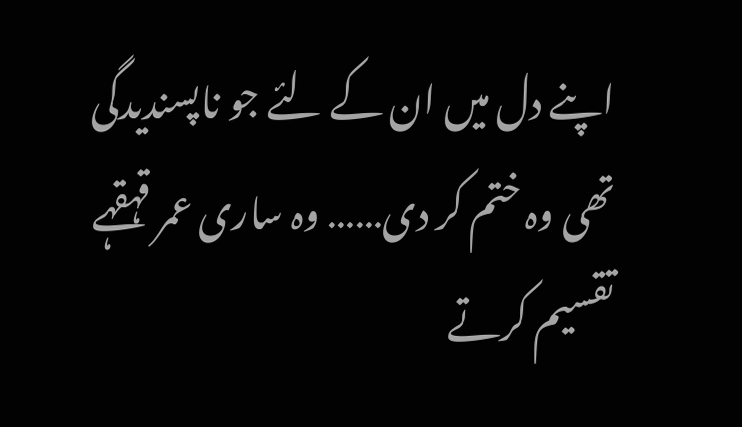اپنے دل میں ان کے لئے جو ناپسندیدگی تھی وہ ختم کر دی…… وہ ساری عمر قہقہے تقسیم کرتے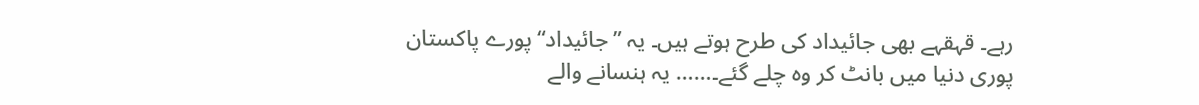رہے۔ قہقہے بھی جائیداد کی طرح ہوتے ہیں۔ یہ ”جائیداد“ پورے پاکستان پوری دنیا میں بانٹ کر وہ چلے گئے۔…… یہ ہنسانے والے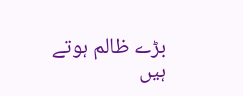بڑے ظالم ہوتے ہیں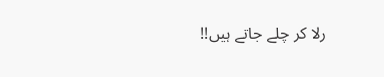رلا کر چلے جاتے ہیں!!